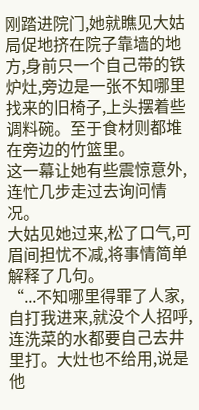刚踏进院门,她就瞧见大姑局促地挤在院子靠墙的地方,身前只一个自己带的铁炉灶,旁边是一张不知哪里找来的旧椅子,上头摆着些调料碗。至于食材则都堆在旁边的竹篮里。
这一幕让她有些震惊意外,连忙几步走过去询问情况。
大姑见她过来,松了口气,可眉间担忧不减,将事情简单解释了几句。
“...不知哪里得罪了人家,自打我进来,就没个人招呼,连洗菜的水都要自己去井里打。大灶也不给用,说是他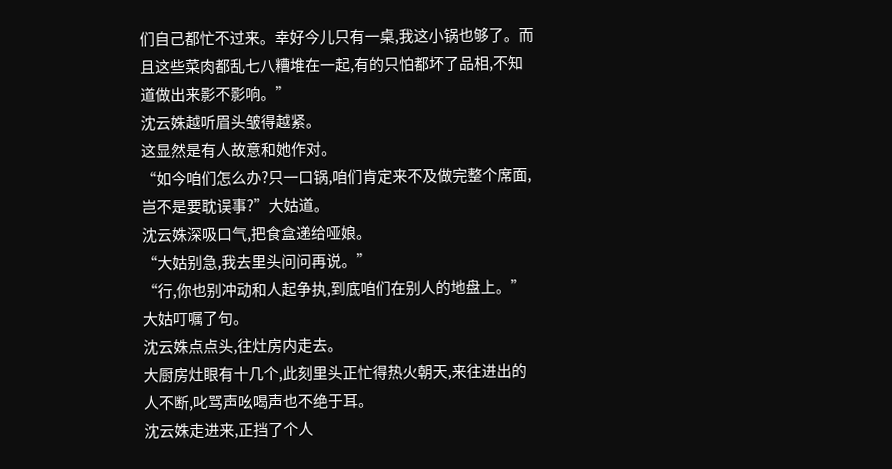们自己都忙不过来。幸好今儿只有一桌,我这小锅也够了。而且这些菜肉都乱七八糟堆在一起,有的只怕都坏了品相,不知道做出来影不影响。”
沈云姝越听眉头皱得越紧。
这显然是有人故意和她作对。
“如今咱们怎么办?只一口锅,咱们肯定来不及做完整个席面,岂不是要耽误事?”大姑道。
沈云姝深吸口气,把食盒递给哑娘。
“大姑别急,我去里头问问再说。”
“行,你也别冲动和人起争执,到底咱们在别人的地盘上。”大姑叮嘱了句。
沈云姝点点头,往灶房内走去。
大厨房灶眼有十几个,此刻里头正忙得热火朝天,来往进出的人不断,叱骂声吆喝声也不绝于耳。
沈云姝走进来,正挡了个人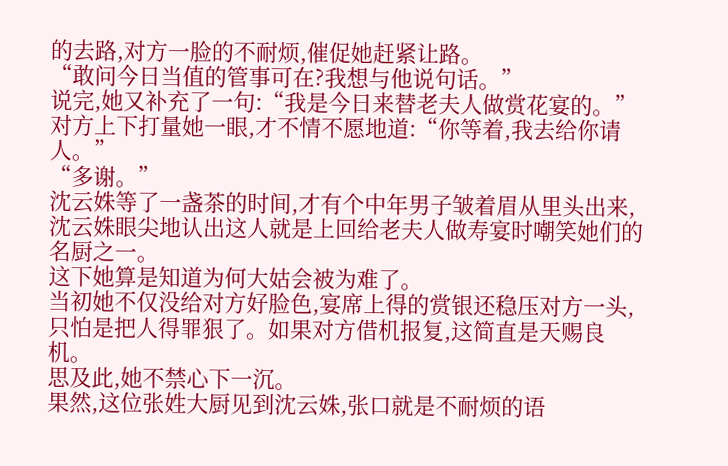的去路,对方一脸的不耐烦,催促她赶紧让路。
“敢问今日当值的管事可在?我想与他说句话。”
说完,她又补充了一句:“我是今日来替老夫人做赏花宴的。”
对方上下打量她一眼,才不情不愿地道:“你等着,我去给你请人。”
“多谢。”
沈云姝等了一盏茶的时间,才有个中年男子皱着眉从里头出来,沈云姝眼尖地认出这人就是上回给老夫人做寿宴时嘲笑她们的名厨之一。
这下她算是知道为何大姑会被为难了。
当初她不仅没给对方好脸色,宴席上得的赏银还稳压对方一头,只怕是把人得罪狠了。如果对方借机报复,这简直是天赐良机。
思及此,她不禁心下一沉。
果然,这位张姓大厨见到沈云姝,张口就是不耐烦的语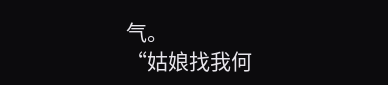气。
“姑娘找我何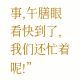事,午膳眼看快到了,我们还忙着呢!”